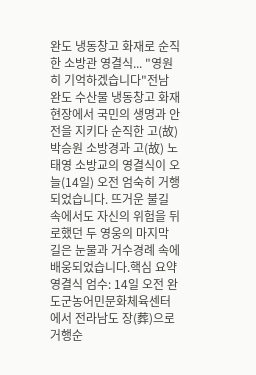완도 냉동창고 화재로 순직한 소방관 영결식... "영원히 기억하겠습니다"전남 완도 수산물 냉동창고 화재 현장에서 국민의 생명과 안전을 지키다 순직한 고(故) 박승원 소방경과 고(故) 노태영 소방교의 영결식이 오늘(14일) 오전 엄숙히 거행되었습니다. 뜨거운 불길 속에서도 자신의 위험을 뒤로했던 두 영웅의 마지막 길은 눈물과 거수경례 속에 배웅되었습니다.핵심 요약영결식 엄수: 14일 오전 완도군농어민문화체육센터에서 전라남도 장(葬)으로 거행순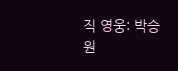직 영웅: 박승원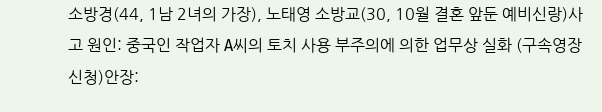소방경(44, 1남 2녀의 가장), 노태영 소방교(30, 10월 결혼 앞둔 예비신랑)사고 원인: 중국인 작업자 A씨의 토치 사용 부주의에 의한 업무상 실화 (구속영장 신청)안장: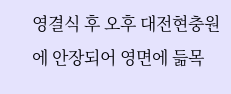영결식 후 오후 대전현충원에 안장되어 영면에 듦목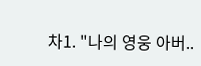차1. "나의 영웅 아버..